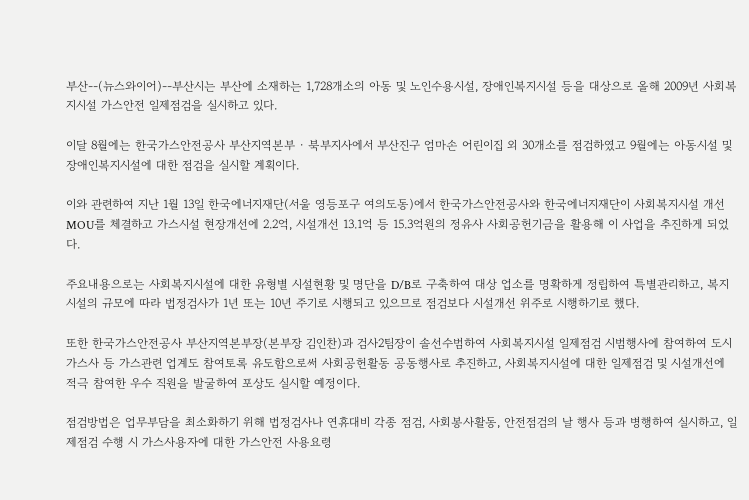부산--(뉴스와이어)--부산시는 부산에 소재하는 1,728개소의 아동 및 노인수용시설, 장애인복지시설 등을 대상으로 올해 2009년 사회복지시설 가스안전 일제점검을 실시하고 있다.

이달 8월에는 한국가스안전공사 부산지역본부 · 북부지사에서 부산진구 엄마손 어린이집 외 30개소를 점검하였고 9월에는 아동시설 및 장애인복지시설에 대한 점검을 실시할 계획이다.

이와 관련하여 지난 1월 13일 한국에너지재단(서울 영등포구 여의도동)에서 한국가스안전공사와 한국에너지재단이 사회복지시설 개선 MOU를 체결하고 가스시설 현장개선에 2.2억, 시설개선 13.1억 등 15.3억원의 정유사 사회공헌기금을 활용해 이 사업을 추진하게 되었다.

주요내용으로는 사회복지시설에 대한 유형별 시설현황 및 명단을 D/B로 구축하여 대상 업소를 명확하게 정립하여 특별관리하고, 복지시설의 규모에 따라 법정검사가 1년 또는 10년 주기로 시행되고 있으므로 점검보다 시설개선 위주로 시행하기로 했다.

또한 한국가스안전공사 부산지역본부장(본부장 김인찬)과 검사2팀장이 솔선수범하여 사회복지시설 일제점검 시범행사에 참여하여 도시가스사 등 가스관련 업계도 참여토록 유도함으로써 사회공헌활동 공동행사로 추진하고, 사회복지시설에 대한 일제점검 및 시설개선에 적극 참여한 우수 직원을 발굴하여 포상도 실시할 예정이다.

점검방법은 업무부담을 최소화하기 위해 법정검사나 연휴대비 각종 점검, 사회봉사활동, 안전점검의 날 행사 등과 병행하여 실시하고, 일제점검 수행 시 가스사용자에 대한 가스안전 사용요령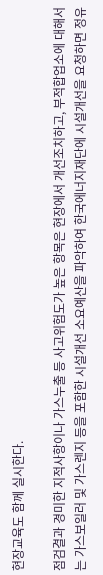현장교육도 함께 실시한다.

점검결과 경미한 지적사항이나 가스누출 등 사고위험도가 높은 항목은 현장에서 개선조치하고, 부적합업소에 대해서는 가스보일러 및 가스렌지 등을 포함한 시설개선 소요예산을 파악하여 한국에너지재단에 시설개선을 요청하면 정유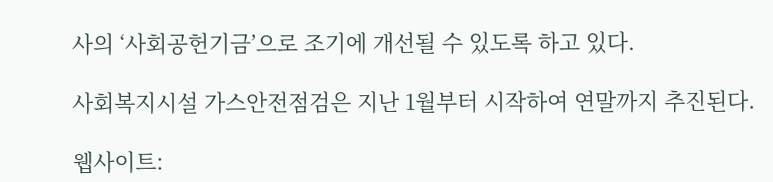사의 ‘사회공헌기금’으로 조기에 개선될 수 있도록 하고 있다.

사회복지시설 가스안전점검은 지난 1월부터 시작하여 연말까지 추진된다.

웹사이트: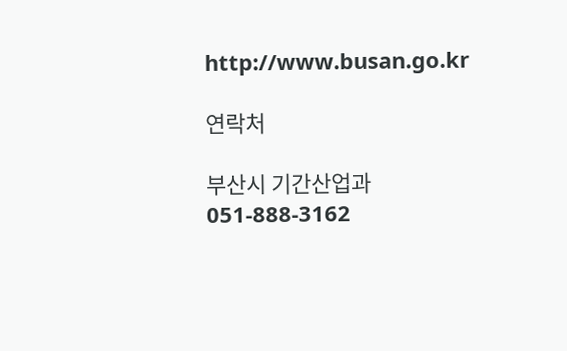http://www.busan.go.kr

연락처

부산시 기간산업과
051-888-3162